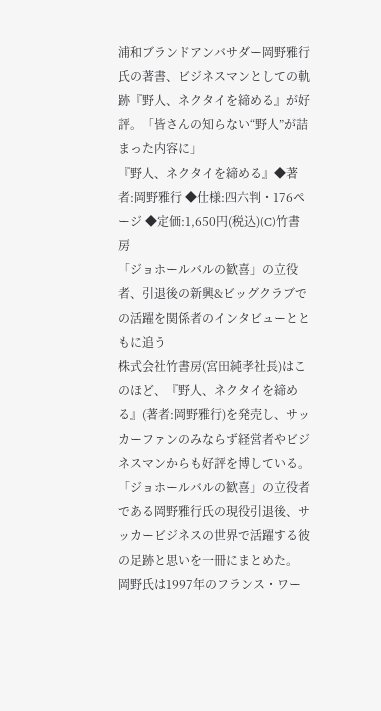浦和ブランドアンバサダー岡野雅行氏の著書、ビジネスマンとしての軌跡『野人、ネクタイを締める』が好評。「皆さんの知らない“野人”が詰まった内容に」
『野人、ネクタイを締める』◆著者:岡野雅行 ◆仕様:四六判・176ページ ◆定価:1,650円(税込)(C)竹書房
「ジョホールバルの歓喜」の立役者、引退後の新興&ビッグクラブでの活躍を関係者のインタビューとともに追う
株式会社竹書房(宮⽥純孝社長)はこのほど、『野人、ネクタイを締める』(著者:岡野雅行)を発売し、サッカーファンのみならず経営者やビジネスマンからも好評を博している。
「ジョホールバルの歓喜」の立役者である岡野雅行氏の現役引退後、サッカービジネスの世界で活躍する彼の足跡と思いを一冊にまとめた。
岡野氏は1997年のフランス・ワー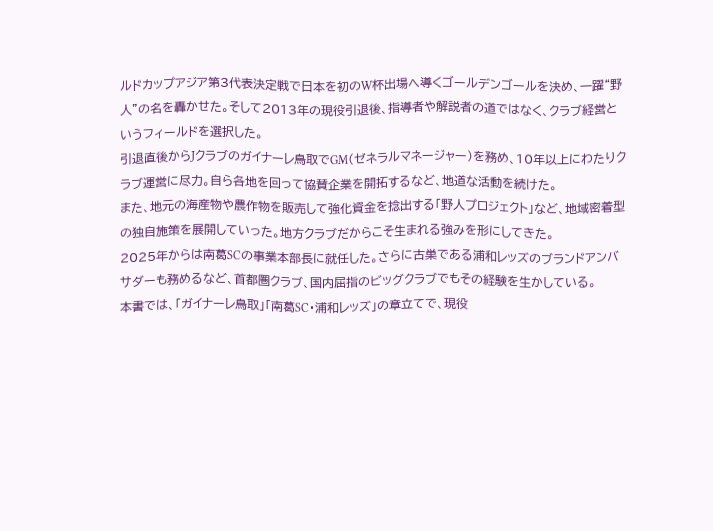ルドカップアジア第3代表決定戦で日本を初のW杯出場へ導くゴールデンゴールを決め、一躍“野人”の名を轟かせた。そして2013年の現役引退後、指導者や解説者の道ではなく、クラブ経営というフィールドを選択した。
引退直後からJクラブのガイナーレ鳥取でGM(ゼネラルマネージャー)を務め、10年以上にわたりクラブ運営に尽力。自ら各地を回って協賛企業を開拓するなど、地道な活動を続けた。
また、地元の海産物や農作物を販売して強化資金を捻出する「野人プロジェクト」など、地域密着型の独自施策を展開していった。地方クラブだからこそ生まれる強みを形にしてきた。
2025年からは南葛SCの事業本部長に就任した。さらに古巣である浦和レッズのブランドアンバサダーも務めるなど、首都圏クラブ、国内屈指のビッグクラブでもその経験を生かしている。
本書では、「ガイナーレ鳥取」「南葛SC・浦和レッズ」の章立てで、現役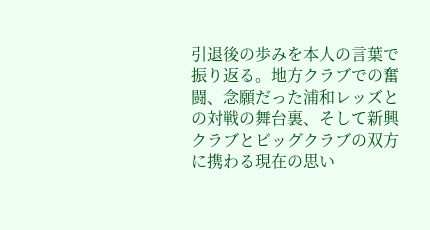引退後の歩みを本人の言葉で振り返る。地方クラブでの奮闘、念願だった浦和レッズとの対戦の舞台裏、そして新興クラブとビッグクラブの双方に携わる現在の思い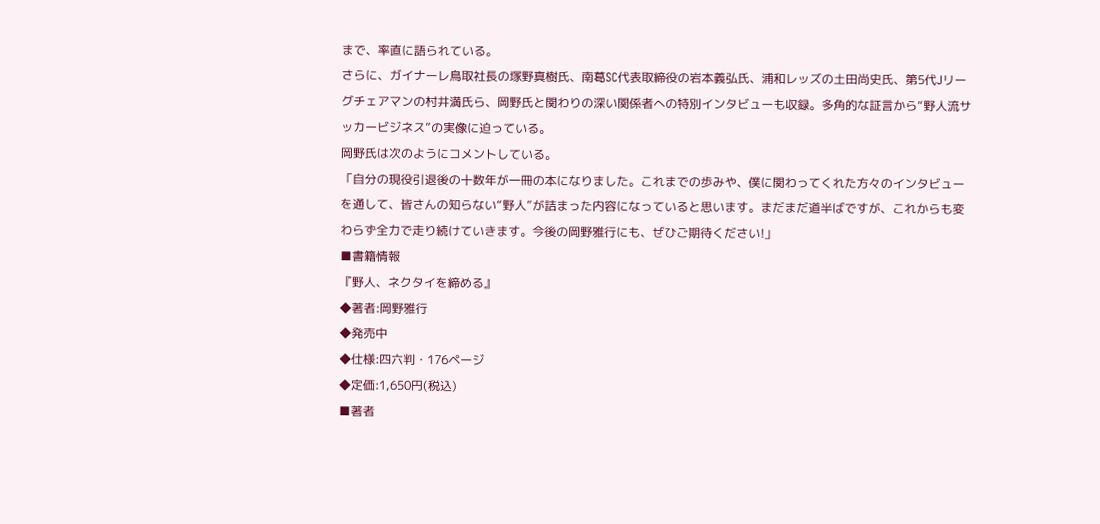まで、率直に語られている。
さらに、ガイナーレ鳥取社長の塚野真樹氏、南葛SC代表取締役の岩本義弘氏、浦和レッズの土田尚史氏、第5代Jリーグチェアマンの村井満氏ら、岡野氏と関わりの深い関係者への特別インタビューも収録。多角的な証言から“野人流サッカービジネス”の実像に迫っている。
岡野氏は次のようにコメントしている。
「自分の現役引退後の十数年が一冊の本になりました。これまでの歩みや、僕に関わってくれた方々のインタビューを通して、皆さんの知らない“野人”が詰まった内容になっていると思います。まだまだ道半ばですが、これからも変わらず全力で走り続けていきます。今後の岡野雅行にも、ぜひご期待ください!」
■書籍情報
『野人、ネクタイを締める』
◆著者:岡野雅行
◆発売中
◆仕様:四六判・176ページ
◆定価:1,650円(税込)
■著者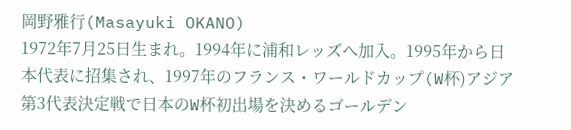岡野雅行(Masayuki OKANO)
1972年7月25日生まれ。1994年に浦和レッズへ加入。1995年から日本代表に招集され、1997年のフランス・ワールドカップ(W杯)アジア第3代表決定戦で日本のW杯初出場を決めるゴールデン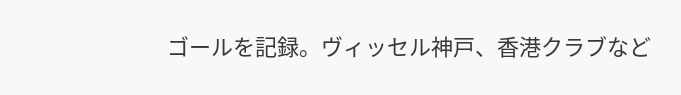ゴールを記録。ヴィッセル神戸、香港クラブなど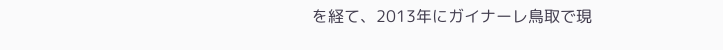を経て、2013年にガイナーレ鳥取で現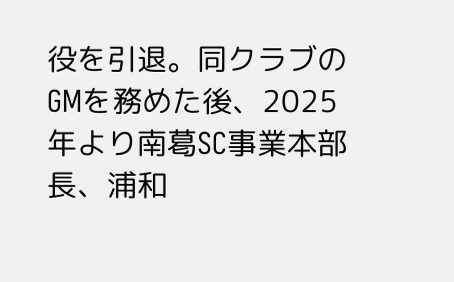役を引退。同クラブのGMを務めた後、2025年より南葛SC事業本部長、浦和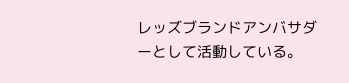レッズブランドアンバサダーとして活動している。